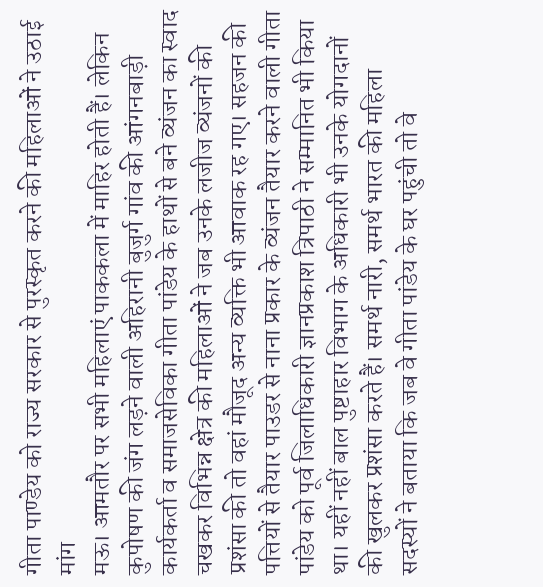गीता पाण्डेय को राज्य सरकार से पुरस्कृत करने की महिलाओं ने उठाई मांग
मऊ। आमतौर पर सभी महिलाएं पाककला में माहिर होती हैं। लेकिन कुपोषण की जंग लड़ने वाली अहिरानी बुजुर्ग गांव की आंगनबाड़ी कार्यकर्ता व समाजसेविका गीता पांडेय के हाथों से बने व्यंजन का स्वाद चखकर विभिन्न क्षेत्र की महिलाओं ने जब उनके लजीज व्यंजनों की प्रशंसा की तो वहां मौजूद अन्य व्यक्ति भी आवाक रह गए। सहजन की पत्तियों से तैयार पाउडर से नाना प्रकार के व्यंजन तैयार करने वाली गीता पांडेय को पूर्व जिलाधिकारी ज्ञानप्रकाश त्रिपाठी ने सम्मानित भी किया था। यहीं नहीं बाल पुष्टाहार विभाग के अधिकारी भी उनके योगदानों की खुलकर प्रशंसा करते हैं। समर्थ नारी, समर्थ भारत की महिला सदस्यों ने बताया कि जब वे गीता पांडेय के घर पहुंची तो वे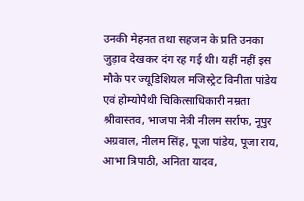उनकी मेहनत तथा सहजन के प्रति उनका जुड़ाव देखकर दंग रह गई थी। यहीं नहीं इस मौके पर ज्यूडिशियल मजिस्ट्रेट विनीता पांडेय एवं होम्योपैथी चिकित्साधिकारी नम्रता श्रीवास्तव, भाजपा नेत्री नीलम सर्राफ, नूपुर अग्रवाल, नीलम सिंह, पूजा पांडेय, पूजा राय, आभा त्रिपाठी, अनिता यादव,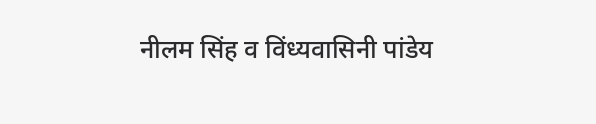नीलम सिंह व विंध्यवासिनी पांडेय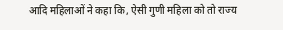आदि महिलाओं ने कहा कि, ऐसी गुणी महिला को तो राज्य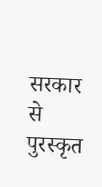सरकार से पुरस्कृत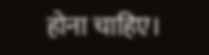होना चाहिए।